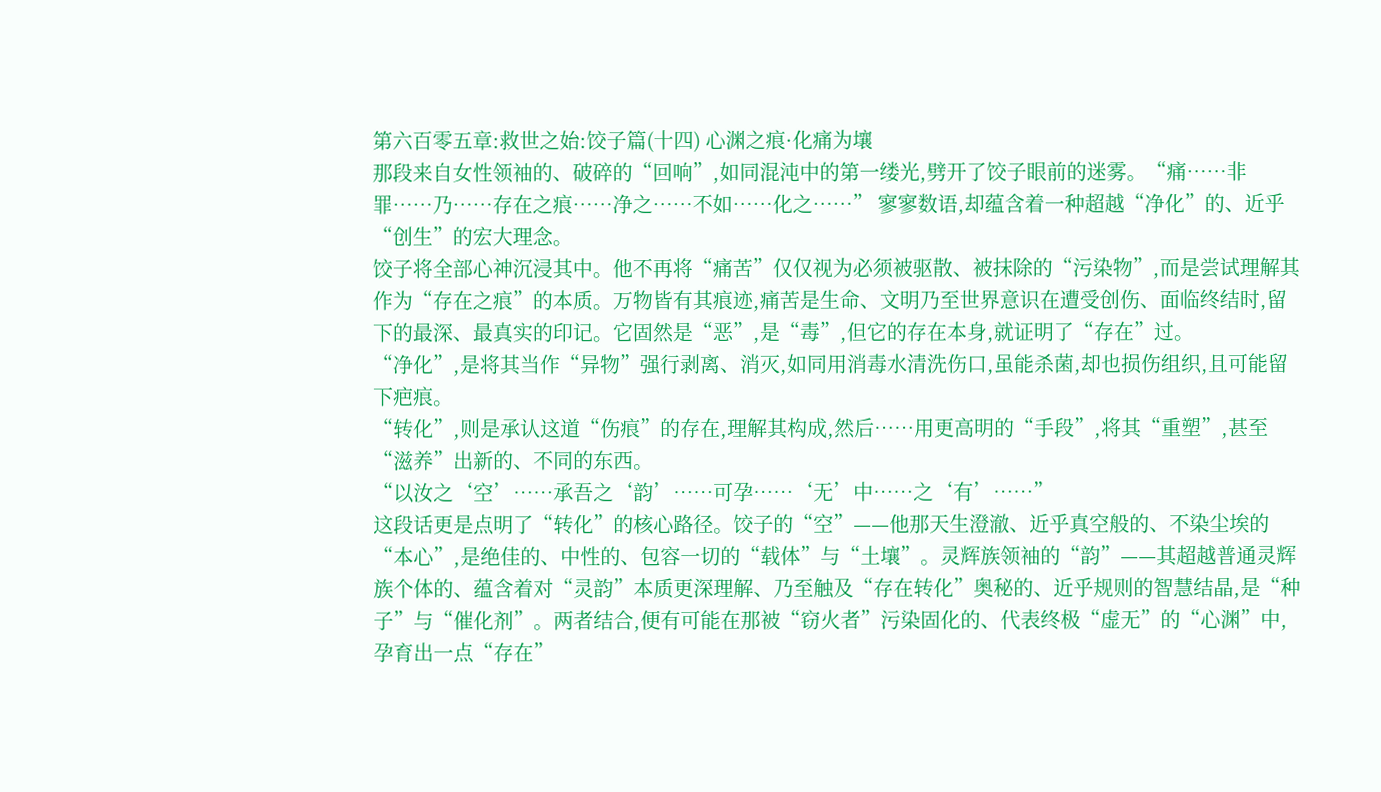第六百零五章:救世之始:饺子篇(十四) 心渊之痕·化痛为壤
那段来自女性领袖的、破碎的“回响”,如同混沌中的第一缕光,劈开了饺子眼前的迷雾。“痛……非罪……乃……存在之痕……净之……不如……化之……” 寥寥数语,却蕴含着一种超越“净化”的、近乎“创生”的宏大理念。
饺子将全部心神沉浸其中。他不再将“痛苦”仅仅视为必须被驱散、被抹除的“污染物”,而是尝试理解其作为“存在之痕”的本质。万物皆有其痕迹,痛苦是生命、文明乃至世界意识在遭受创伤、面临终结时,留下的最深、最真实的印记。它固然是“恶”,是“毒”,但它的存在本身,就证明了“存在”过。
“净化”,是将其当作“异物”强行剥离、消灭,如同用消毒水清洗伤口,虽能杀菌,却也损伤组织,且可能留下疤痕。
“转化”,则是承认这道“伤痕”的存在,理解其构成,然后……用更高明的“手段”,将其“重塑”,甚至“滋养”出新的、不同的东西。
“以汝之‘空’……承吾之‘韵’……可孕……‘无’中……之‘有’……”
这段话更是点明了“转化”的核心路径。饺子的“空”——他那天生澄澈、近乎真空般的、不染尘埃的“本心”,是绝佳的、中性的、包容一切的“载体”与“土壤”。灵辉族领袖的“韵”——其超越普通灵辉族个体的、蕴含着对“灵韵”本质更深理解、乃至触及“存在转化”奥秘的、近乎规则的智慧结晶,是“种子”与“催化剂”。两者结合,便有可能在那被“窃火者”污染固化的、代表终极“虚无”的“心渊”中,孕育出一点“存在”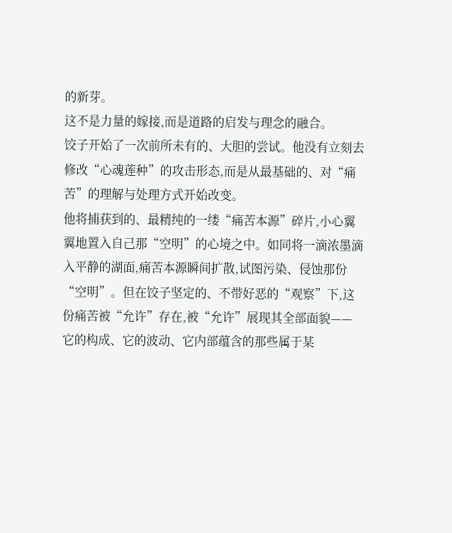的新芽。
这不是力量的嫁接,而是道路的启发与理念的融合。
饺子开始了一次前所未有的、大胆的尝试。他没有立刻去修改“心魂莲种”的攻击形态,而是从最基础的、对“痛苦”的理解与处理方式开始改变。
他将捕获到的、最精纯的一缕“痛苦本源”碎片,小心翼翼地置入自己那“空明”的心境之中。如同将一滴浓墨滴入平静的湖面,痛苦本源瞬间扩散,试图污染、侵蚀那份“空明”。但在饺子坚定的、不带好恶的“观察”下,这份痛苦被“允许”存在,被“允许”展现其全部面貌——它的构成、它的波动、它内部蕴含的那些属于某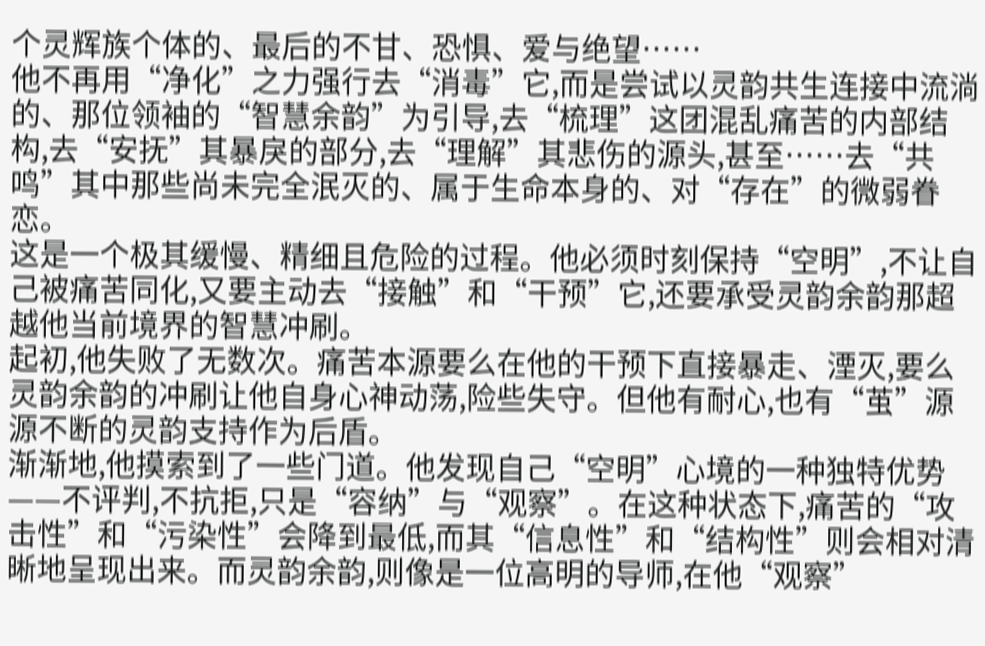个灵辉族个体的、最后的不甘、恐惧、爱与绝望……
他不再用“净化”之力强行去“消毒”它,而是尝试以灵韵共生连接中流淌的、那位领袖的“智慧余韵”为引导,去“梳理”这团混乱痛苦的内部结构,去“安抚”其暴戾的部分,去“理解”其悲伤的源头,甚至……去“共鸣”其中那些尚未完全泯灭的、属于生命本身的、对“存在”的微弱眷恋。
这是一个极其缓慢、精细且危险的过程。他必须时刻保持“空明”,不让自己被痛苦同化,又要主动去“接触”和“干预”它,还要承受灵韵余韵那超越他当前境界的智慧冲刷。
起初,他失败了无数次。痛苦本源要么在他的干预下直接暴走、湮灭,要么灵韵余韵的冲刷让他自身心神动荡,险些失守。但他有耐心,也有“茧”源源不断的灵韵支持作为后盾。
渐渐地,他摸索到了一些门道。他发现自己“空明”心境的一种独特优势——不评判,不抗拒,只是“容纳”与“观察”。在这种状态下,痛苦的“攻击性”和“污染性”会降到最低,而其“信息性”和“结构性”则会相对清晰地呈现出来。而灵韵余韵,则像是一位高明的导师,在他“观察”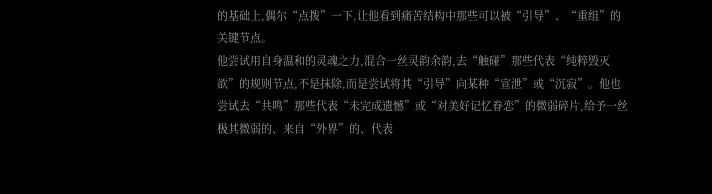的基础上,偶尔“点拨”一下,让他看到痛苦结构中那些可以被“引导”、“重组”的关键节点。
他尝试用自身温和的灵魂之力,混合一丝灵韵余韵,去“触碰”那些代表“纯粹毁灭欲”的规则节点,不是抹除,而是尝试将其“引导”向某种“宣泄”或“沉寂”。他也尝试去“共鸣”那些代表“未完成遗憾”或“对美好记忆眷恋”的微弱碎片,给予一丝极其微弱的、来自“外界”的、代表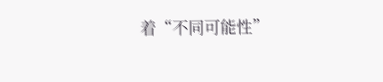着“不同可能性”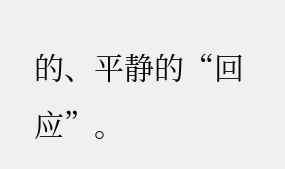的、平静的“回应”。